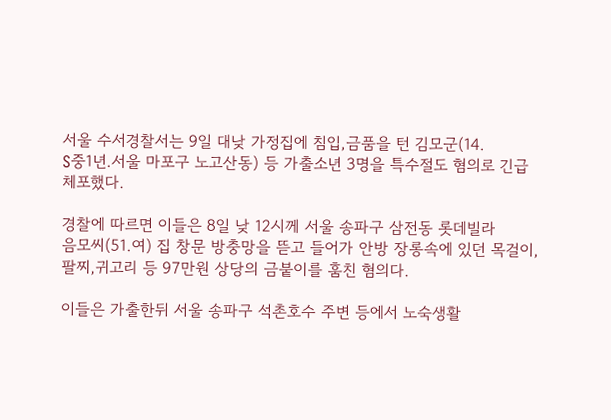서울 수서경찰서는 9일 대낮 가정집에 침입,금품을 턴 김모군(14.
S중1년.서울 마포구 노고산동) 등 가출소년 3명을 특수절도 혐의로 긴급
체포했다.

경찰에 따르면 이들은 8일 낮 12시께 서울 송파구 삼전동 롯데빌라
음모씨(51.여) 집 창문 방충망을 뜯고 들어가 안방 장롱속에 있던 목걸이,
팔찌,귀고리 등 97만원 상당의 금붙이를 훔친 혐의다.

이들은 가출한뒤 서울 송파구 석촌호수 주변 등에서 노숙생활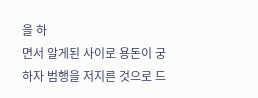을 하
면서 알게된 사이로 용돈이 궁하자 범행을 저지른 것으로 드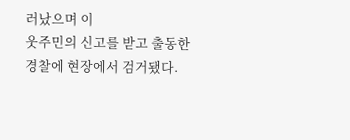러났으며 이
웃주민의 신고를 받고 출동한 경찰에 현장에서 검거됐다.